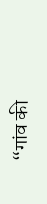“गांव की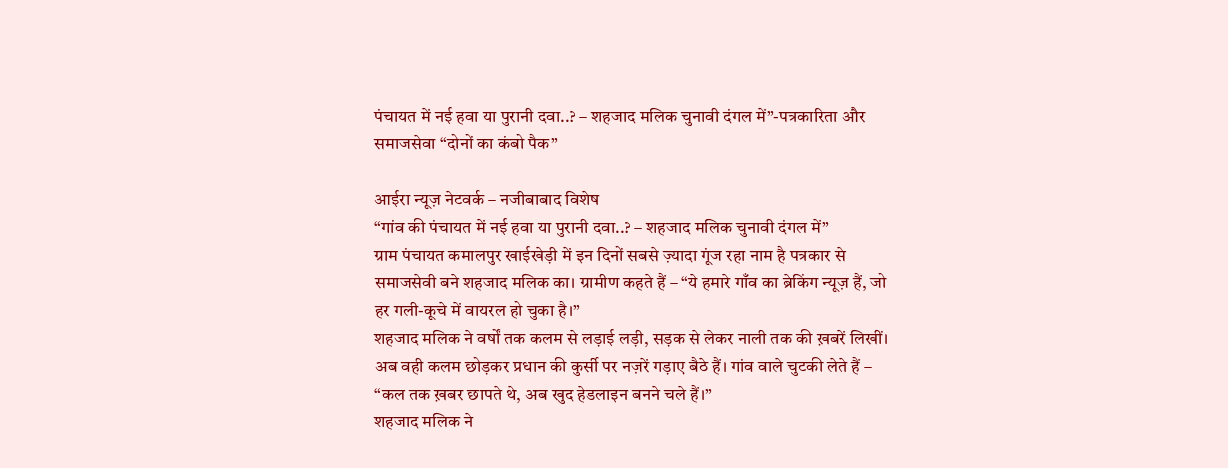पंचायत में नई हवा या पुरानी दवा..? – शहजाद मलिक चुनावी दंगल में”-पत्रकारिता और समाजसेवा “दोनों का कंबो पैक”

आईरा न्यूज़ नेटवर्क – नजीबाबाद विशेष
“गांव की पंचायत में नई हवा या पुरानी दवा..? – शहजाद मलिक चुनावी दंगल में”
ग्राम पंचायत कमालपुर खाईखेड़ी में इन दिनों सबसे ज़्यादा गूंज रहा नाम है पत्रकार से समाजसेवी बने शहजाद मलिक का। ग्रामीण कहते हैं – “ये हमारे गाँव का ब्रेकिंग न्यूज़ हैं, जो हर गली-कूचे में वायरल हो चुका है।”
शहजाद मलिक ने वर्षों तक कलम से लड़ाई लड़ी, सड़क से लेकर नाली तक की ख़बरें लिखीं। अब वही कलम छोड़कर प्रधान की कुर्सी पर नज़रें गड़ाए बैठे हैं। गांव वाले चुटकी लेते हैं – “कल तक ख़बर छापते थे, अब खुद हेडलाइन बनने चले हैं।”
शहजाद मलिक ने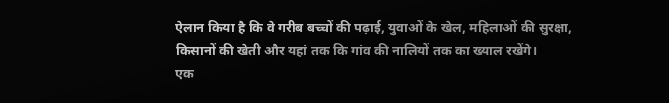ऐलान किया है कि वे गरीब बच्चों की पढ़ाई, युवाओं के खेल, महिलाओं की सुरक्षा, किसानों की खेती और यहां तक कि गांव की नालियों तक का ख्याल रखेंगे।
एक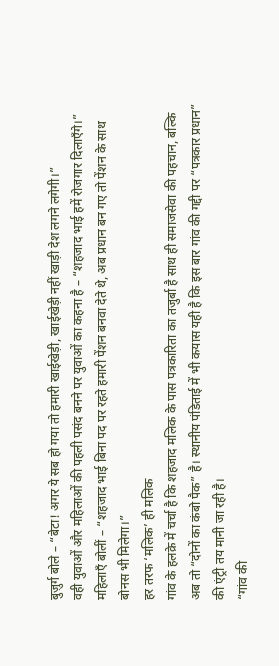बुज़ुर्ग बोले – “बेटा! अगर ये सब हो गया तो हमारी खाईखेड़ी, खाईखेड़ी नहीं खाड़ी देश लगने लगेगी।”
वही युवाओं और महिलाओं की पहली पसंद बनने पर युवाओं का कहना है – “शहजाद भाई हमें रोजगार दिलाएँगे।”
महिलाएँ बोलीं – “शहजाद भाई बिना पद पर रहते हमारी पेंशन बनवा देते थे, अब प्रधान बन गए तो पेंशन के साथ बोनस भी मिलेगा।”
हर तरफ ‘मलिक’ ही मलिक
गांव के हलक़े में चर्चा है कि शहजाद मलिक के पास पत्रकारिता का तजुर्बा है साथ ही समाजसेवा की पहचान, बल्कि अब तो “दोनों का कंबो पैक” है। स्थानीय पंडिताई में भी कयास यही है कि इस बार गांव की गद्दी पर “पत्रकार प्रधान” की एंट्री तय मानी जा रही है।
“गांव की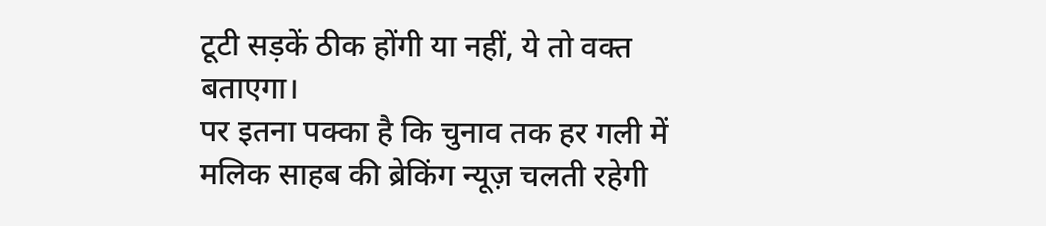टूटी सड़कें ठीक होंगी या नहीं, ये तो वक्त बताएगा।
पर इतना पक्का है कि चुनाव तक हर गली में मलिक साहब की ब्रेकिंग न्यूज़ चलती रहेगी